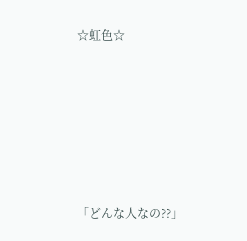☆虹色☆








「どんな人なの??」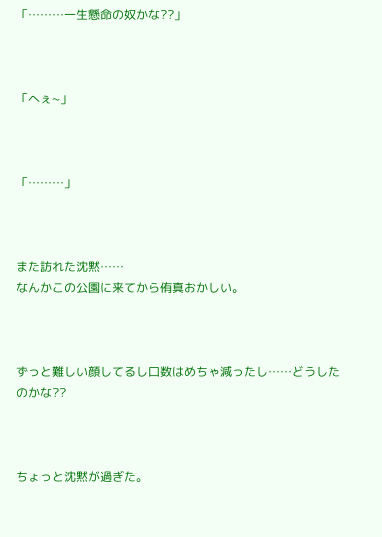「………一生懸命の奴かな??」



「へぇ~」



「………」



また訪れた沈黙……
なんかこの公園に来てから侑真おかしい。



ずっと難しい顔してるし口数はめちゃ減ったし……どうしたのかな??



ちょっと沈黙が過ぎた。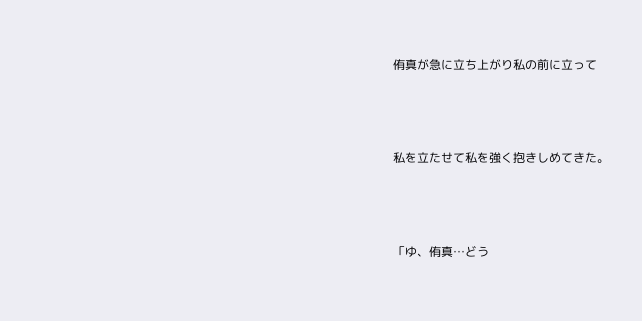侑真が急に立ち上がり私の前に立って



私を立たせて私を強く抱きしめてきた。



「ゆ、侑真…どう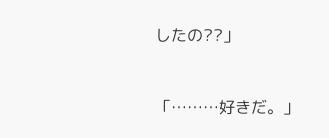したの??」



「………好きだ。」